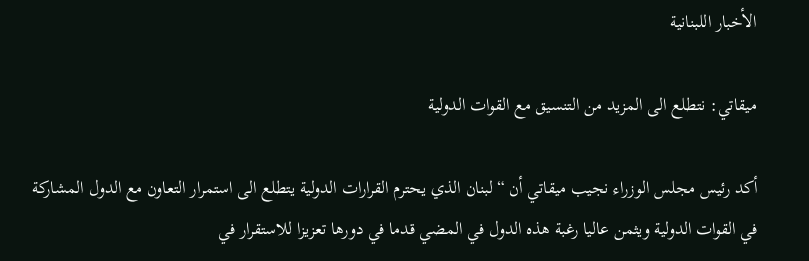الأخبار اللبنانية

ميقاتي: نتطلع الى المزيد من التنسيق مع القوات الدولية

أكد رئيس مجلس الوزراء نجيب ميقاتي أن “لبنان الذي يحترم القرارات الدولية يتطلع الى استمرار التعاون مع الدول المشاركة في القوات الدولية ويثمن عاليا رغبة هذه الدول في المضي قدما في دورها تعزيزا للاستقرار في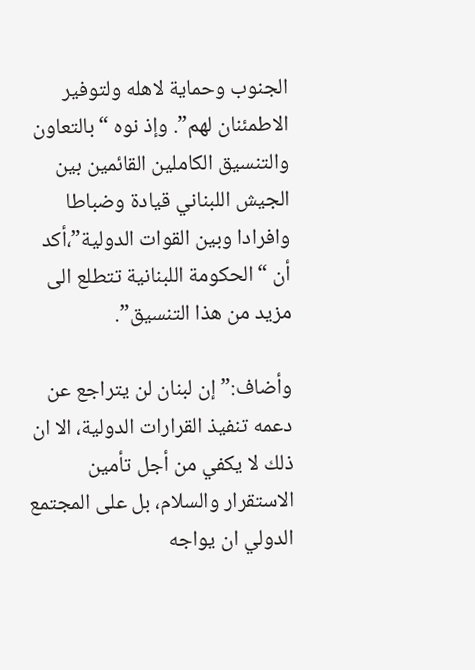الجنوب وحماية لاهله ولتوفير الاطمئنان لهم”. وإذ نوه “بالتعاون والتنسيق الكاملين القائمين بين الجيش اللبناني قيادة وضباطا وافرادا وبين القوات الدولية”،أكد أن “الحكومة اللبنانية تتطلع الى مزيد من هذا التنسيق”.

وأضاف:”إن لبنان لن يتراجع عن دعمه تنفيذ القرارات الدولية، الا ان ذلك لا يكفي من أجل تأمين الاستقرار والسلام، بل على المجتمع الدولي ان يواجه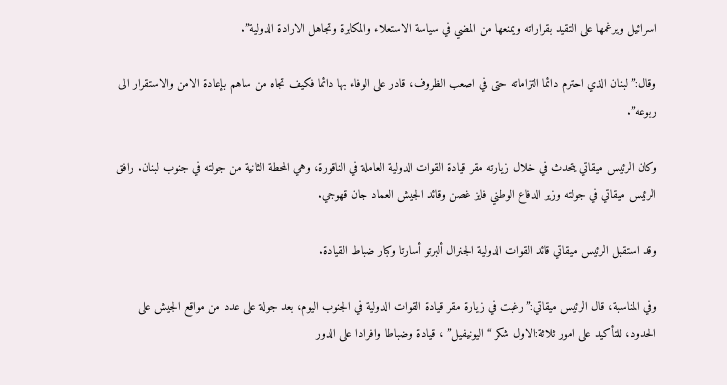اسرائيل ويرغمها على التقيد بقراراته ويمنعها من المضي في سياسة الاستعلاء والمكابرة وتجاهل الارادة الدولية”.

وقال:”لبنان الذي احترم دائما التزاماته حتى في اصعب الظروف، قادر على الوفاء بها دائما فكيف تجاه من ساهم بإعادة الامن والاستقرار الى ربوعه”.

وكان الرئيس ميقاتي يتحدث في خلال زيارته مقر قيادة القوات الدولية العاملة في الناقورة، وهي المحطة الثانية من جولته في جنوب لبنان. رافق الرئيس ميقاتي في جولته وزير الدفاع الوطني فايز غصن وقائد الجيش العماد جان قهوجي.

وقد استقبل الرئيس ميقاتي قائد القوات الدولية الجنرال ألبرتو أسارتا وكبار ضباط القيادة.

وفي المناسبة، قال الرئيس ميقاتي:”رغبت في زيارة مقر قيادة القوات الدولية في الجنوب اليوم، بعد جولة على عدد من مواقع الجيش على الحدود، للتأكيد على امور ثلاثة:الاول شكر “اليونيفيل” ، قيادة وضباطا وافرادا على الدور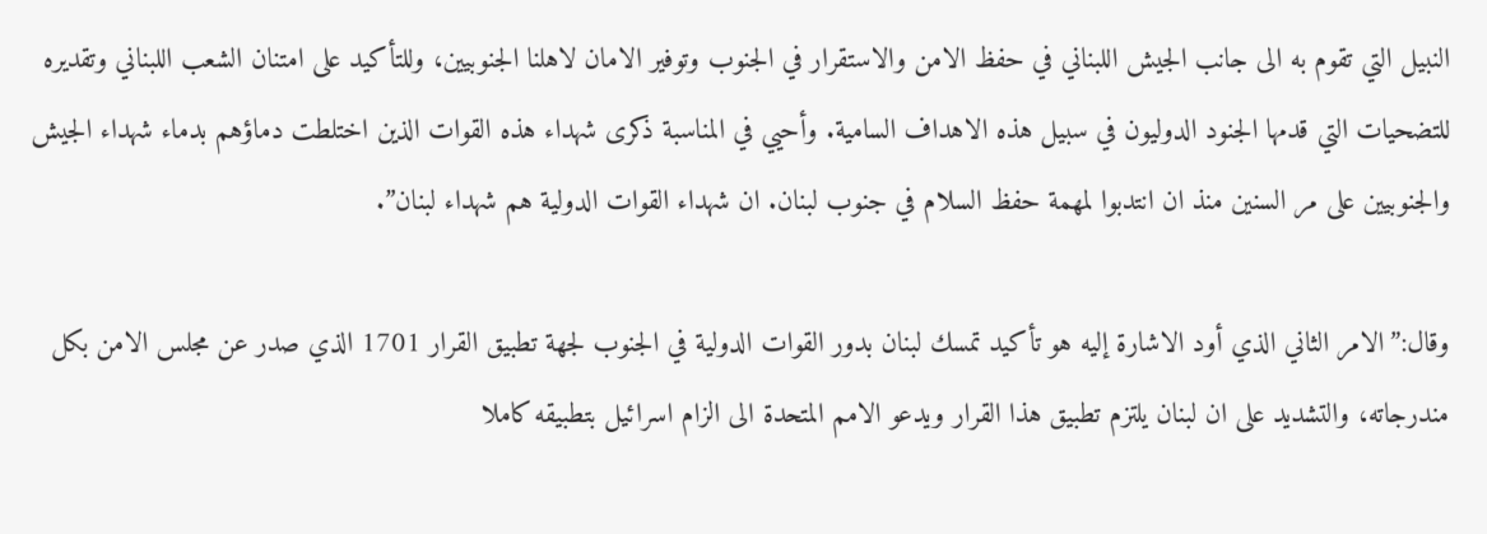النبيل التي تقوم به الى جانب الجيش اللبناني في حفظ الامن والاستقرار في الجنوب وتوفير الامان لاهلنا الجنوبيين، وللتأكيد على امتنان الشعب اللبناني وتقديره للتضحيات التي قدمها الجنود الدوليون في سبيل هذه الاهداف السامية. وأحيي في المناسبة ذكرى شهداء هذه القوات الذين اختلطت دماؤهم بدماء شهداء الجيش والجنوبيين على مر السنين منذ ان انتدبوا لمهمة حفظ السلام في جنوب لبنان. ان شهداء القوات الدولية هم شهداء لبنان”.

وقال:”الامر الثاني الذي أود الاشارة إليه هو تأكيد تمسك لبنان بدور القوات الدولية في الجنوب لجهة تطبيق القرار 1701 الذي صدر عن مجلس الامن بكل مندرجاته، والتشديد على ان لبنان يلتزم تطبيق هذا القرار ويدعو الامم المتحدة الى الزام اسرائيل بتطبيقه كاملا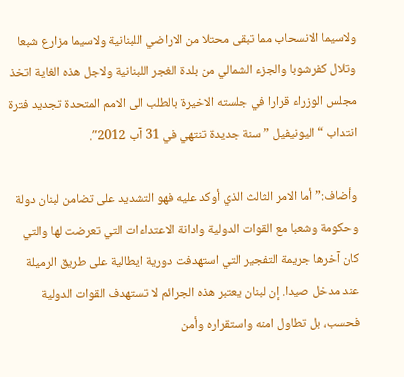ولاسيما الانسحاب مما تبقى محتلا من الاراضي اللبنانية ولاسيما مزارع شبعا وتلال كفرشوبا والجزء الشمالي من بلدة الغجر اللبنانية ولاجل هذه الغاية اتخذ مجلس الوزراء قرارا في جلسته الاخيرة بالطلب الى الامم المتحدة تجديد فترة انتداب “اليونيفيل ” سنة جديدة تنتهي في 31 آب 2012″.

وأضاف:”أما الامر الثالث الذي أوكد عليه فهو التشديد على تضامن لبنان دولة وحكومة وشعبا مع القوات الدولية وادانة الاعتداءات التي تعرضت لها والتي كان آخرها جريمة التفجير التي استهدفت دورية ايطالية على طريق الرميلة عند مدخل صيدا. إن لبنان يعتبر هذه الجرائم لا تستهدف القوات الدولية فحسب، بل تطاول امنه واستقراره وأمن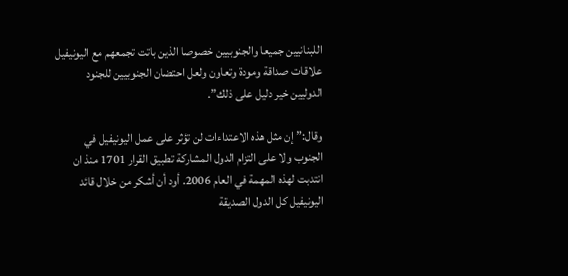اللبنانيين جميعا والجنوبيين خصوصا الذين باتت تجمعهم مع اليونيفيل علاقات صداقة ومودة وتعاون ولعل احتضان الجنوبيين للجنود الدوليين خير دليل على ذلك”.

وقال:”إن مثل هذه الاعتداءات لن تؤثر على عمل اليونيفيل في الجنوب ولا على التزام الدول المشاركة تطبيق القرار 1701 منذ ان انتدبت لهذه المهمة في العام 2006. أود أن أشكر من خلال قائد اليونيفيل كل الدول الصديقة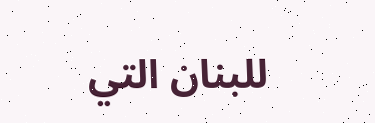للبنان التي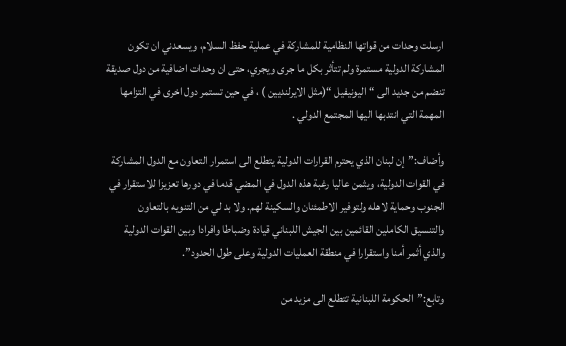ارسلت وحدات من قواتها النظامية للمشاركة في عملية حفظ السلام، ويسعدني ان تكون المشاركة الدولية مستمرة ولم تتأثر بكل ما جرى ويجري، حتى ان وحدات اضافية من دول صديقة تنضم من جديد الى “اليونيفيل “(مثل الايرلنديين ) ، في حين تستمر دول اخرى في التزامها المهمة التي انتدبها اليها المجتمع الدولي .

وأضاف:”إن لبنان الذي يحترم القرارات الدولية يتطلع الى استمرار التعاون مع الدول المشاركة في القوات الدولية، ويثمن عاليا رغبة هذه الدول في المضي قدما في دورها تعزيزا للاستقرار في الجنوب وحماية لاهله ولتوفير الاطمئنان والسكينة لهم. ولا بد لي من التنويه بالتعاون والتنسيق الكاملين القائمين بين الجيش اللبناني قيادة وضباطا وافرادا وبين القوات الدولية والذي أثمر أمنا واستقرارا في منطقة العمليات الدولية وعلى طول الحدود”.

وتابع:”الحكومة اللبنانية تتطلع الى مزيد من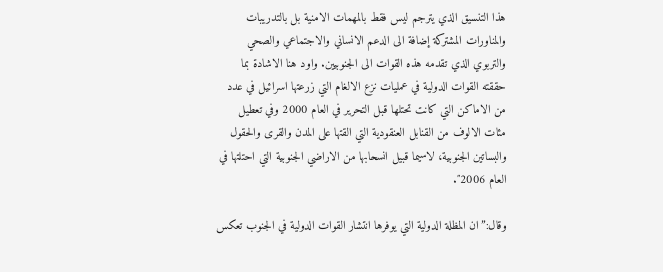هذا التنسيق الذي يترجم ليس فقط بالمهمات الامنية بل بالتدريبات والمناورات المشتركة إضافة الى الدعم الانساني والاجتماعي والصحي والتربوي الذي تقدمه هذه القوات الى الجنوبيين. واود هنا الاشادة بما حققته القوات الدولية في عمليات نزع الالغام التي زرعتها اسرائيل في عدد من الاماكن التي كانت تحتلها قبل التحرير في العام 2000 وفي تعطيل مئات الالوف من القنابل العنقودية التي القتها على المدن والقرى والحقول والبساتين الجنوبية، لاسيما قبيل انسحابها من الاراضي الجنوبية التي احتلتها في العام 2006″.

وقال:”ان المظلة الدولية التي يوفرها انتشار القوات الدولية في الجنوب تعكس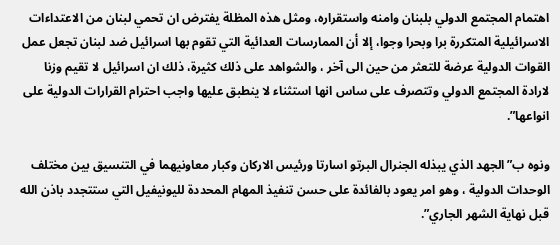اهتمام المجتمع الدولي بلبنان وامنه واستقراره، ومثل هذه المظلة يفترض ان تحمي لبنان من الاعتداءات الاسرائيلية المتكررة برا وبحرا وجوا، إلا أن الممارسات العدائية التي تقوم بها اسرائيل ضد لبنان تجعل عمل القوات الدولية عرضة للتعثر من حين الى آخر ، والشواهد على ذلك كثيرة، ذلك ان اسرائيل لا تقيم وزنا لارادة المجتمع الدولي وتتصرف على ساس انها استثناء لا ينطبق عليها واجب احترام القرارات الدولية على انواعها”.

ونوه ب”الجهد الذي يبذله الجنرال البرتو اسارتا ورئيس الاركان وكبار معاونيهما في التنسيق بين مختلف الوحدات الدولية ، وهو امر يعود بالفائدة على حسن تنفيذ المهام المحددة لليونيفيل التي ستتجدد باذن الله قبل نهاية الشهر الجاري”.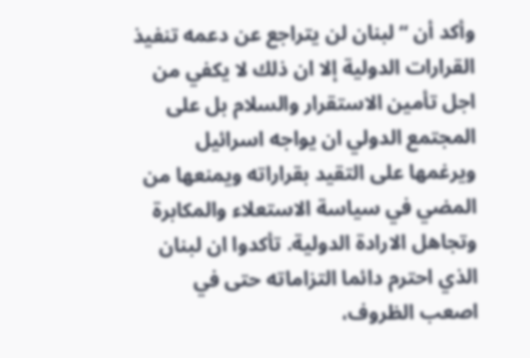وأكد أن “لبنان لن يتراجع عن دعمه تنفيذ القرارات الدولية إلا ان ذلك لا يكفي من اجل تأمين الاستقرار والسلام بل على المجتمع الدولي ان يواجه اسرائيل ويرغمها على التقيد بقراراته ويمنعها من المضي في سياسة الاستعلاء والمكابرة وتجاهل الارادة الدولية. تأكدوا ان لبنان الذي احترم دائما التزاماته حتى في اصعب الظروف،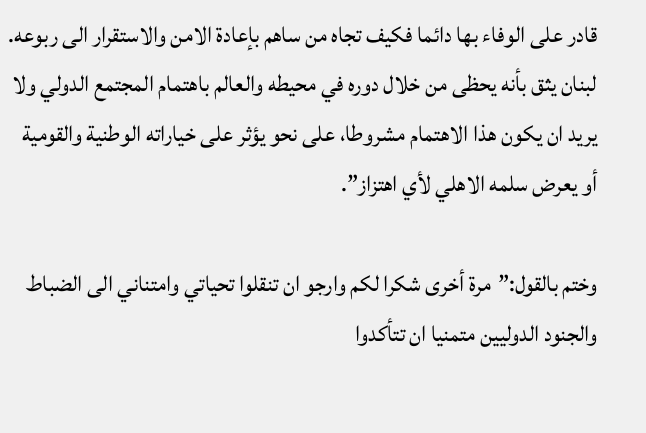قادر على الوفاء بها دائما فكيف تجاه من ساهم بإعادة الامن والاستقرار الى ربوعه. لبنان يثق بأنه يحظى من خلال دوره في محيطه والعالم باهتمام المجتمع الدولي ولا يريد ان يكون هذا الاهتمام مشروطا، على نحو يؤثر على خياراته الوطنية والقومية أو يعرض سلمه الاهلي لأي اهتزاز”.

وختم بالقول:”مرة أخرى شكرا لكم وارجو ان تنقلوا تحياتي وامتناني الى الضباط والجنود الدوليين متمنيا ان تتأكدوا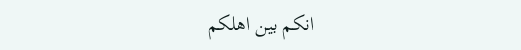انكم بين اهلكم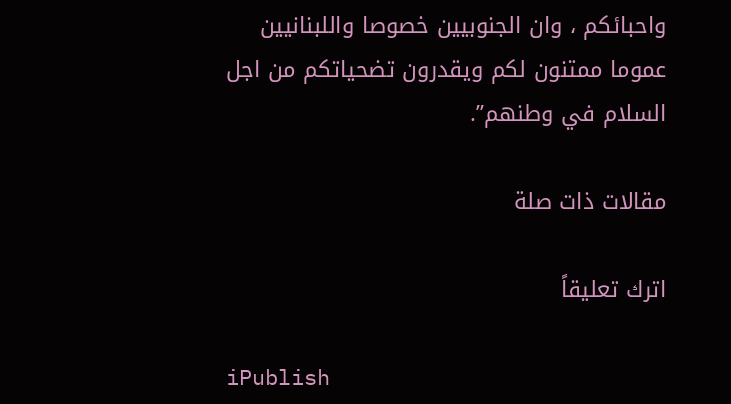واحبائكم ، وان الجنوبيين خصوصا واللبنانيين عموما ممتنون لكم ويقدرون تضحياتكم من اجل السلام في وطنهم”.

مقالات ذات صلة

اترك تعليقاً

iPublish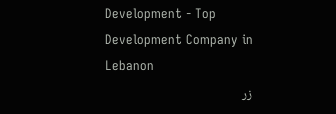Development - Top Development Company in Lebanon
زر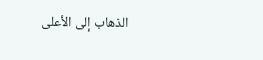الذهاب إلى الأعلى